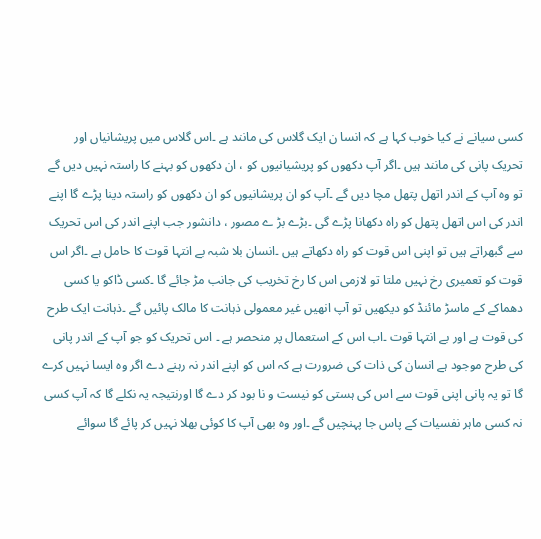کسی سیانے نے کیا خوب کہا ہے کہ انسا ن ایک گلاس کی مانند ہے ۔اس گلاس میں پریشانیاں اور تحریک پانی کی مانند ہیں ۔اگر آپ دکھوں کو پریشیانیوں کو ، ان دکھوں کو بہنے کا راستہ نہیں دیں گے تو وہ آپ کے اندر اتھل پتھل مچا دیں گے ۔آپ کو ان پریشانیوں کو ان دکھوں کو راستہ دینا پڑے گا اپنے اندر کی اس اتھل پتھل کو راہ دکھانا پڑے گی ۔بڑے بڑ ے مصور ، دانشور جب اپنے اندر کی اس تحریک سے گبھراتے ہیں تو اپنی اس قوت کو راہ دکھاتے ہیں ۔انسان بلا شبہ بے انتہا قوت کا حامل ہے ۔اگر اس قوت کو تعمیری رخ نہیں ملتا تو لازمی اس کا رخ تخریب کی جانب مڑ جائے گا ۔کسی ڈاکو یا کسی دھماکے کے ماسڑ مائنڈ کو دیکھیں تو آپ انھیں غیر معمولی ذہانت کا مالک پائیں گے ۔ذہانت ایک طرح کی قوت ہے اور بے انتہا قوت ۔اب اس کے استعمال پر منحصر ہے ۔ اس تحریک کو جو آپ کے اندر پانی کی طرح موجود ہے انسان کی ذات کی ضرورت ہے کہ اس کو اپنے اندر نہ رہنے دے اگر وہ ایسا نہیں کرے گا تو یہ پانی اپنی قوت سے اس کی ہستی کو نیست و نا بود کر دے گا اورنتیجہ یہ نکلے گا کہ آپ کسی نہ کسی ماہر نفسیات کے پاس جا پہنچیں گے ۔اور وہ بھی آپ کا کوئی بھلا نہیں کر پائے گا سوائے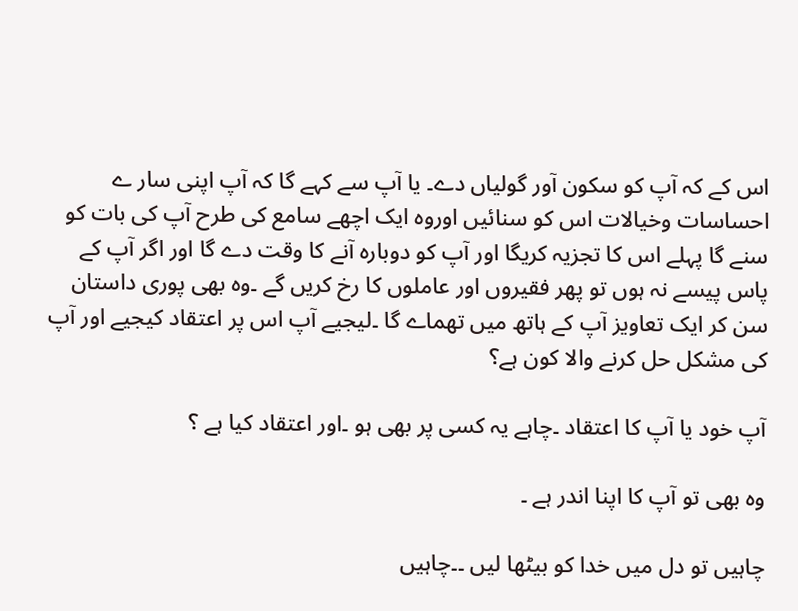اس کے کہ آپ کو سکون آور گولیاں دے۔ یا آپ سے کہے گا کہ آپ اپنی سار ے احساسات وخیالات اس کو سنائیں اوروہ ایک اچھے سامع کی طرح آپ کی بات کو سنے گا پہلے اس کا تجزیہ کریگا اور آپ کو دوبارہ آنے کا وقت دے گا اور اگر آپ کے پاس پیسے نہ ہوں تو پھر فقیروں اور عاملوں کا رخ کریں گے ۔وہ بھی پوری داستان سن کر ایک تعاویز آپ کے ہاتھ میں تھماے گا ۔لیجیے آپ اس پر اعتقاد کیجیے اور آپ کی مشکل حل کرنے والا کون ہے؟

آپ خود یا آپ کا اعتقاد ۔چاہے یہ کسی پر بھی ہو ۔اور اعتقاد کیا ہے ؟

وہ بھی تو آپ کا اپنا اندر ہے ۔

چاہیں تو دل میں خدا کو بیٹھا لیں ۔۔چاہیں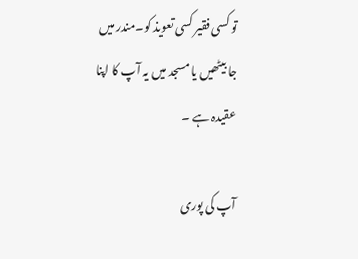تو کسی فقیر کسی تعویذ کو۔مندر میں جا بیٹھیں یا مسجد میں یہ آپ کا اپنا عقیدہ ہے ۔

آپ کی پوری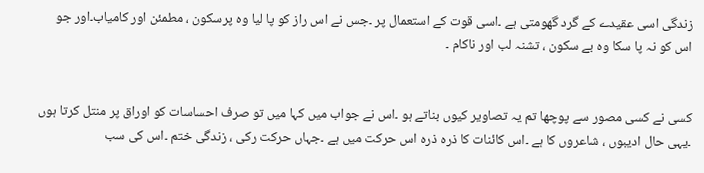زندگی اسی عقیدے کے گرد گھومتی ہے ۔اسی قوت کے استعمال پر ۔جس نے اس راز کو پا لیا وہ پرسکون ، مطمئن اور کامیاب۔اور جو اس کو نہ پا سکا وہ بے سکون ، تشنہ لب اور ناکام ۔


کسی نے کسی مصور سے پوچھا تم یہ تصاویر کیوں بناتے ہو ۔اس نے جواب میں کہا میں تو صرف احساسات کو اوراق پر منتل کرتا ہوں ۔یہی حال ادیبوں ، شاعروں کا ہے ۔اس کائنات کا ذرہ ذرہ اس حرکت میں ہے ۔جہاں حرکت رکی ، زندگی ختم ۔اس کی سب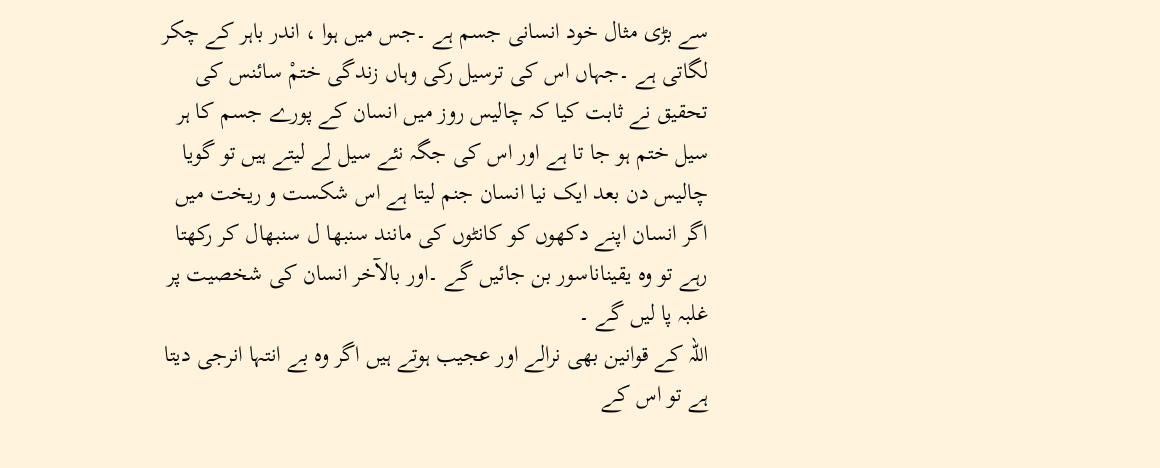سے بڑی مثال خود انسانی جسم ہے ۔جس میں ہوا ، اندر باہر کے چکر لگاتی ہے ۔جہاں اس کی ترسیل رکی وہاں زندگی ختمْ سائنس کی تحقیق نے ثابت کیا کہ چالیس روز میں انسان کے پورے جسم کا ہر سیل ختم ہو جا تا ہے اور اس کی جگہ نئے سیل لے لیتے ہیں تو گویا چالیس دن بعد ایک نیا انسان جنم لیتا ہے اس شکست و ریخت میں اگر انسان اپنے دکھوں کو کانٹوں کی مانند سنبھا ل سنبھال کر رکھتا رہے تو وہ یقیناناسور بن جائیں گے ۔اور بالآخر انسان کی شخصیت پر غلبہ پا لیں گے ۔
اللہ کے قوانین بھی نرالے اور عجیب ہوتے ہیں اگر وہ بے انتہا انرجی دیتا ہے تو اس کے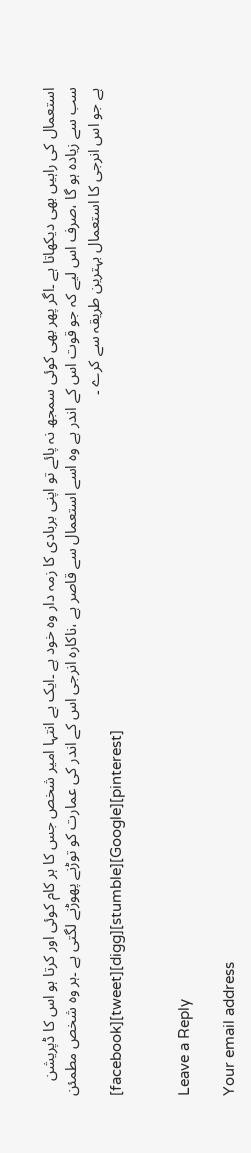استعمال کی راہیں بھی دیکھاتا ہے ۔اگر پھر بھی کوئی سمجھ نہ پائے تو اپنی بربادی کا زمہ دار وہ خود ہے ۔ایک بے انتہا امیر شخص جس کا ہر کام کوئی اور کرتا ہو اس کا ڈپریشن سب سے زیادہ ہو گا ،صرف اس لیے کہ جو قوت اس کے اندر ہے وہ اسے استعمال سے قاصر ہے ،ناکارہ انرجی اس کے اندر کی عمارت کو توڑنے پھوڑنے لگتی ہے ۔ہر وہ شخص مطمئن ہے جو اس انرجی کا استعمال بہترین طریقہ سے کرے ۔
[facebook][tweet][digg][stumble][Google][pinterest]


Leave a Reply

Your email address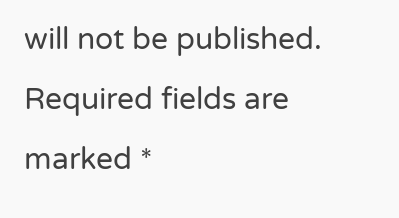will not be published. Required fields are marked *